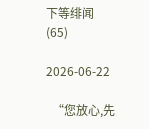下等绯闻(65)

2026-06-22

  “您放心,先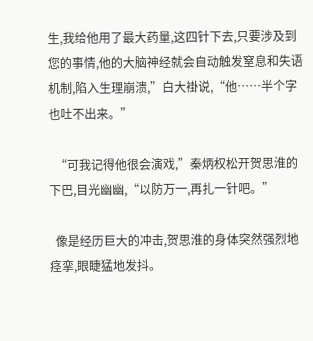生,我给他用了最大药量,这四针下去,只要涉及到您的事情,他的大脑神经就会自动触发窒息和失语机制,陷入生理崩溃,”白大褂说,“他……半个字也吐不出来。”

  “可我记得他很会演戏,”秦炳权松开贺思淮的下巴,目光幽幽,“以防万一,再扎一针吧。”

  像是经历巨大的冲击,贺思淮的身体突然强烈地痉挛,眼睫猛地发抖。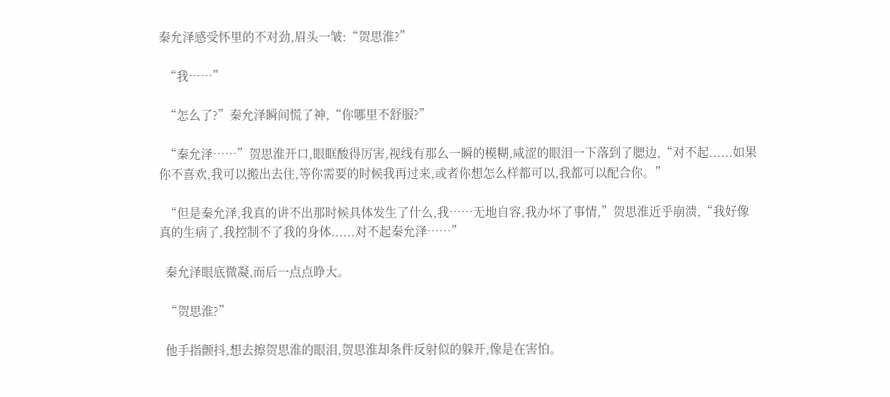秦允泽感受怀里的不对劲,眉头一皱:“贺思淮?”

  “我……”

  “怎么了?”秦允泽瞬间慌了神,“你哪里不舒服?”

  “秦允泽……”贺思淮开口,眼眶酸得厉害,视线有那么一瞬的模糊,咸涩的眼泪一下落到了腮边,“对不起......如果你不喜欢,我可以搬出去住,等你需要的时候我再过来,或者你想怎么样都可以,我都可以配合你。”

  “但是秦允泽,我真的讲不出那时候具体发生了什么,我……无地自容,我办坏了事情,”贺思淮近乎崩溃,“我好像真的生病了,我控制不了我的身体......对不起秦允泽……”

  秦允泽眼底微凝,而后一点点睁大。

  “贺思淮?”

  他手指颤抖,想去擦贺思淮的眼泪,贺思淮却条件反射似的躲开,像是在害怕。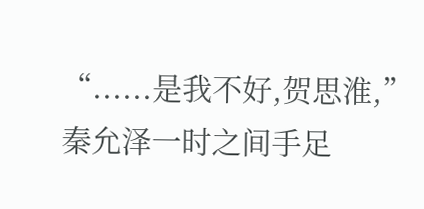“......是我不好,贺思淮,”秦允泽一时之间手足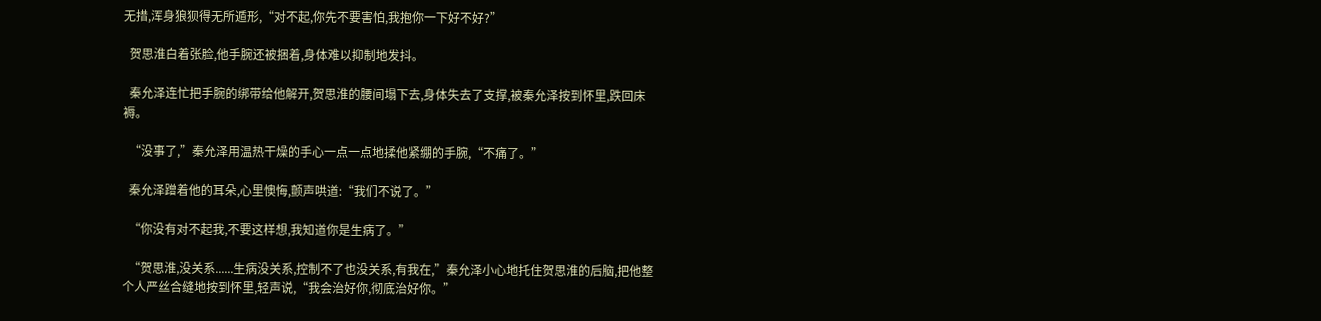无措,浑身狼狈得无所遁形,“对不起,你先不要害怕,我抱你一下好不好?”

  贺思淮白着张脸,他手腕还被捆着,身体难以抑制地发抖。

  秦允泽连忙把手腕的绑带给他解开,贺思淮的腰间塌下去,身体失去了支撑,被秦允泽按到怀里,跌回床褥。

  “没事了,”秦允泽用温热干燥的手心一点一点地揉他紧绷的手腕,“不痛了。”

  秦允泽蹭着他的耳朵,心里懊悔,颤声哄道:“我们不说了。”

  “你没有对不起我,不要这样想,我知道你是生病了。”

  “贺思淮,没关系......生病没关系,控制不了也没关系,有我在,”秦允泽小心地托住贺思淮的后脑,把他整个人严丝合缝地按到怀里,轻声说,“我会治好你,彻底治好你。”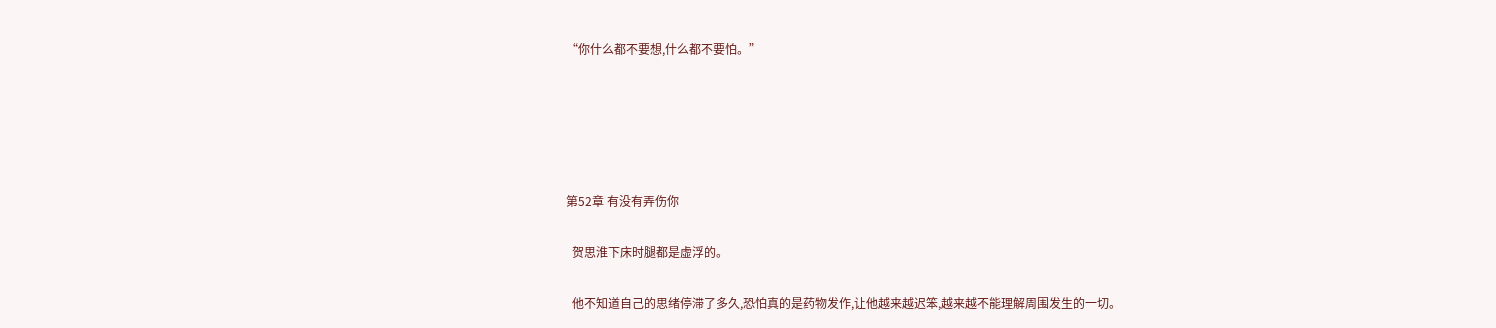“你什么都不要想,什么都不要怕。”





第52章 有没有弄伤你

  贺思淮下床时腿都是虚浮的。

  他不知道自己的思绪停滞了多久,恐怕真的是药物发作,让他越来越迟笨,越来越不能理解周围发生的一切。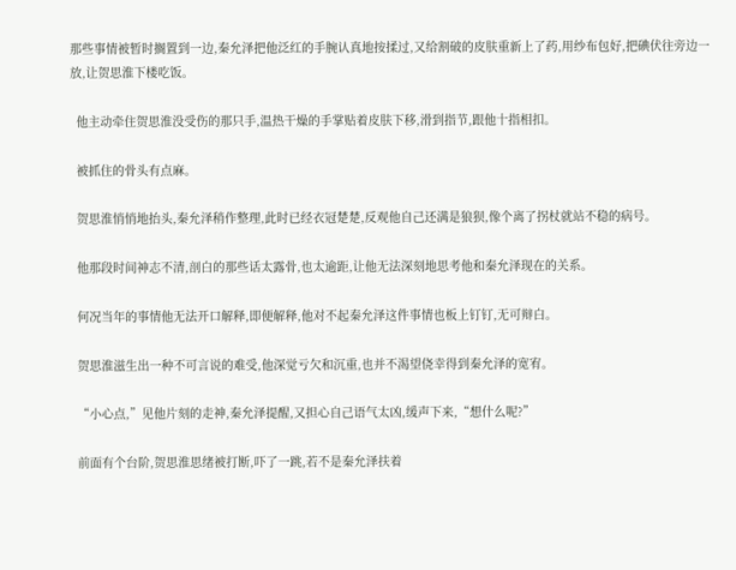那些事情被暂时搁置到一边,秦允泽把他泛红的手腕认真地按揉过,又给割破的皮肤重新上了药,用纱布包好,把碘伏往旁边一放,让贺思淮下楼吃饭。

  他主动牵住贺思淮没受伤的那只手,温热干燥的手掌贴着皮肤下移,滑到指节,跟他十指相扣。

  被抓住的骨头有点麻。

  贺思淮悄悄地抬头,秦允泽稍作整理,此时已经衣冠楚楚,反观他自己还满是狼狈,像个离了拐杖就站不稳的病号。

  他那段时间神志不清,剖白的那些话太露骨,也太逾距,让他无法深刻地思考他和秦允泽现在的关系。

  何况当年的事情他无法开口解释,即便解释,他对不起秦允泽这件事情也板上钉钉,无可辩白。

  贺思淮滋生出一种不可言说的难受,他深觉亏欠和沉重,也并不渴望侥幸得到秦允泽的宽宥。

  “小心点,”见他片刻的走神,秦允泽提醒,又担心自己语气太凶,缓声下来,“想什么呢?”

  前面有个台阶,贺思淮思绪被打断,吓了一跳,若不是秦允泽扶着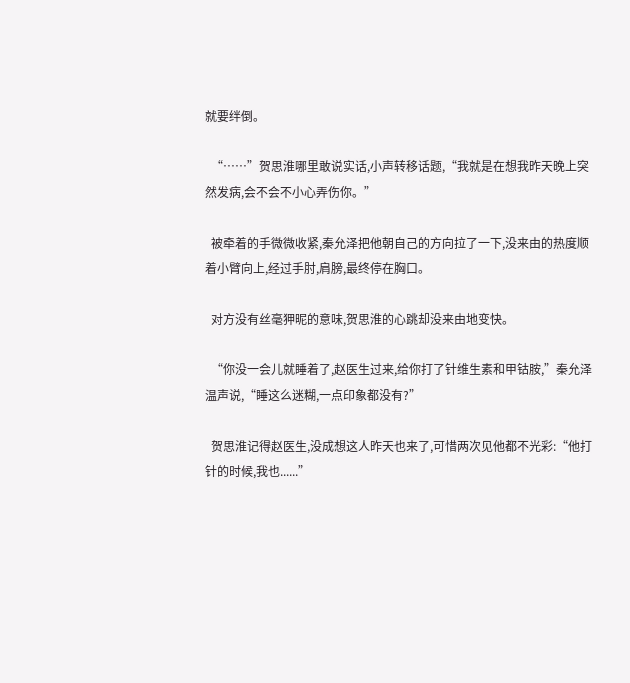就要绊倒。

  “……”贺思淮哪里敢说实话,小声转移话题,“我就是在想我昨天晚上突然发病,会不会不小心弄伤你。”

  被牵着的手微微收紧,秦允泽把他朝自己的方向拉了一下,没来由的热度顺着小臂向上,经过手肘,肩膀,最终停在胸口。

  对方没有丝毫狎昵的意味,贺思淮的心跳却没来由地变快。

  “你没一会儿就睡着了,赵医生过来,给你打了针维生素和甲钴胺,”秦允泽温声说,“睡这么迷糊,一点印象都没有?”

  贺思淮记得赵医生,没成想这人昨天也来了,可惜两次见他都不光彩:“他打针的时候,我也......”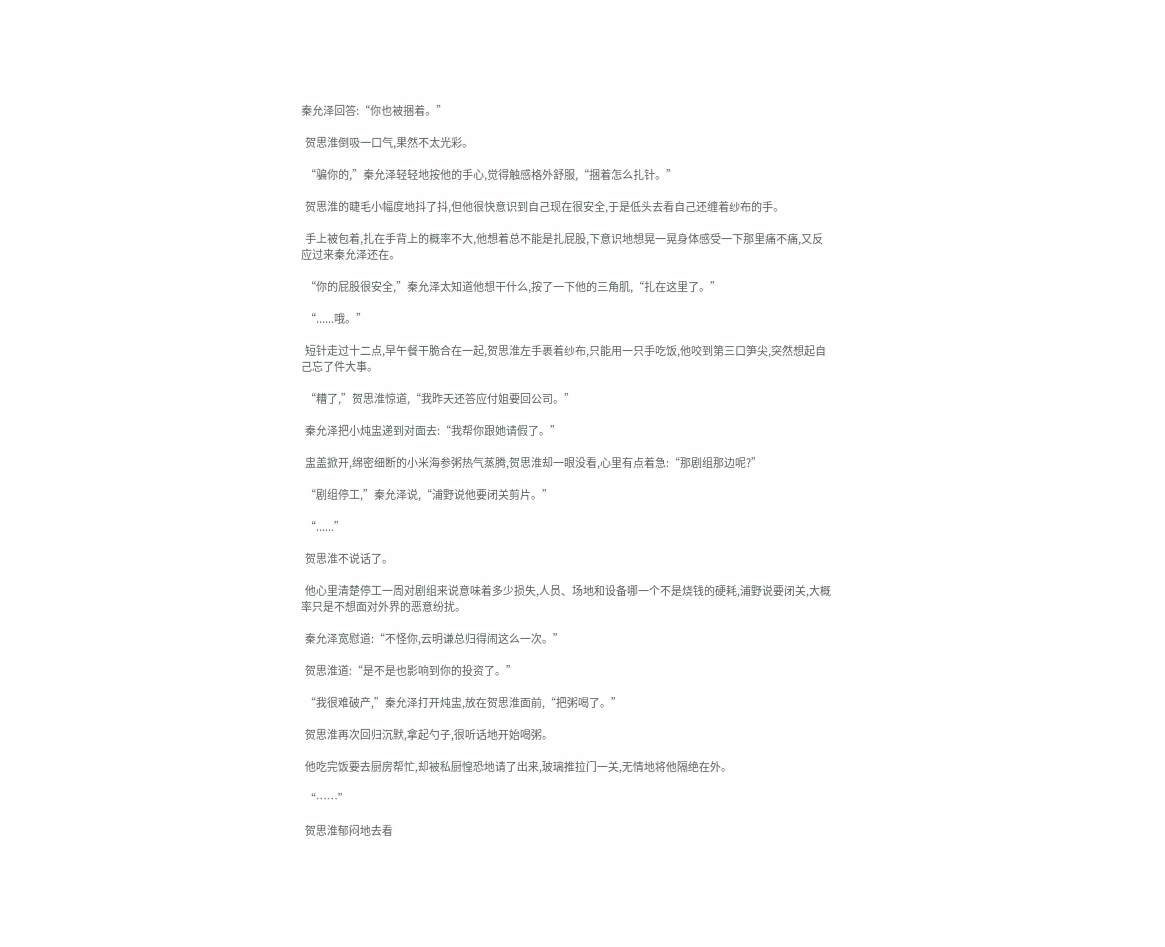秦允泽回答:“你也被捆着。”

  贺思淮倒吸一口气,果然不太光彩。

  “骗你的,”秦允泽轻轻地按他的手心,觉得触感格外舒服,“捆着怎么扎针。”

  贺思淮的睫毛小幅度地抖了抖,但他很快意识到自己现在很安全,于是低头去看自己还缠着纱布的手。

  手上被包着,扎在手背上的概率不大,他想着总不能是扎屁股,下意识地想晃一晃身体感受一下那里痛不痛,又反应过来秦允泽还在。

  “你的屁股很安全,”秦允泽太知道他想干什么,按了一下他的三角肌,“扎在这里了。”

  “......哦。”

  短针走过十二点,早午餐干脆合在一起,贺思淮左手裹着纱布,只能用一只手吃饭,他咬到第三口笋尖,突然想起自己忘了件大事。

  “糟了,”贺思淮惊道,“我昨天还答应付姐要回公司。”

  秦允泽把小炖盅递到对面去:“我帮你跟她请假了。”

  盅盖掀开,绵密细断的小米海参粥热气蒸腾,贺思淮却一眼没看,心里有点着急:“那剧组那边呢?”

  “剧组停工,”秦允泽说,“浦野说他要闭关剪片。”

  “......”

  贺思淮不说话了。

  他心里清楚停工一周对剧组来说意味着多少损失,人员、场地和设备哪一个不是烧钱的硬耗,浦野说要闭关,大概率只是不想面对外界的恶意纷扰。

  秦允泽宽慰道:“不怪你,云明谦总归得闹这么一次。”

  贺思淮道:“是不是也影响到你的投资了。”

  “我很难破产,”秦允泽打开炖盅,放在贺思淮面前,“把粥喝了。”

  贺思淮再次回归沉默,拿起勺子,很听话地开始喝粥。

  他吃完饭要去厨房帮忙,却被私厨惶恐地请了出来,玻璃推拉门一关,无情地将他隔绝在外。

  “……”

  贺思淮郁闷地去看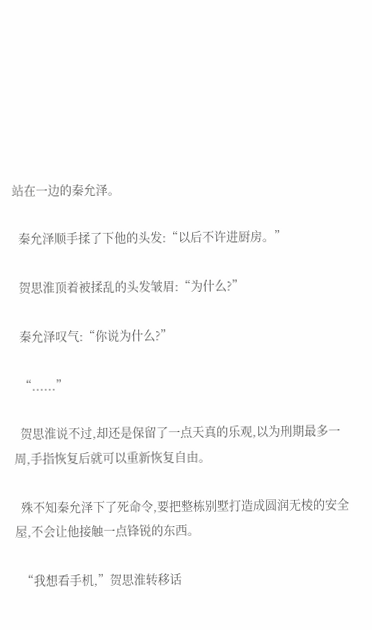站在一边的秦允泽。

  秦允泽顺手揉了下他的头发:“以后不许进厨房。”

  贺思淮顶着被揉乱的头发皱眉:“为什么?”

  秦允泽叹气:“你说为什么?”

  “......”

  贺思淮说不过,却还是保留了一点天真的乐观,以为刑期最多一周,手指恢复后就可以重新恢复自由。

  殊不知秦允泽下了死命令,要把整栋别墅打造成圆润无棱的安全屋,不会让他接触一点锋锐的东西。

  “我想看手机,”贺思淮转移话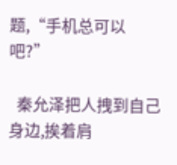题,“手机总可以吧?”

  秦允泽把人拽到自己身边,挨着肩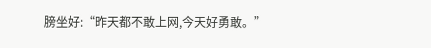膀坐好:“昨天都不敢上网,今天好勇敢。”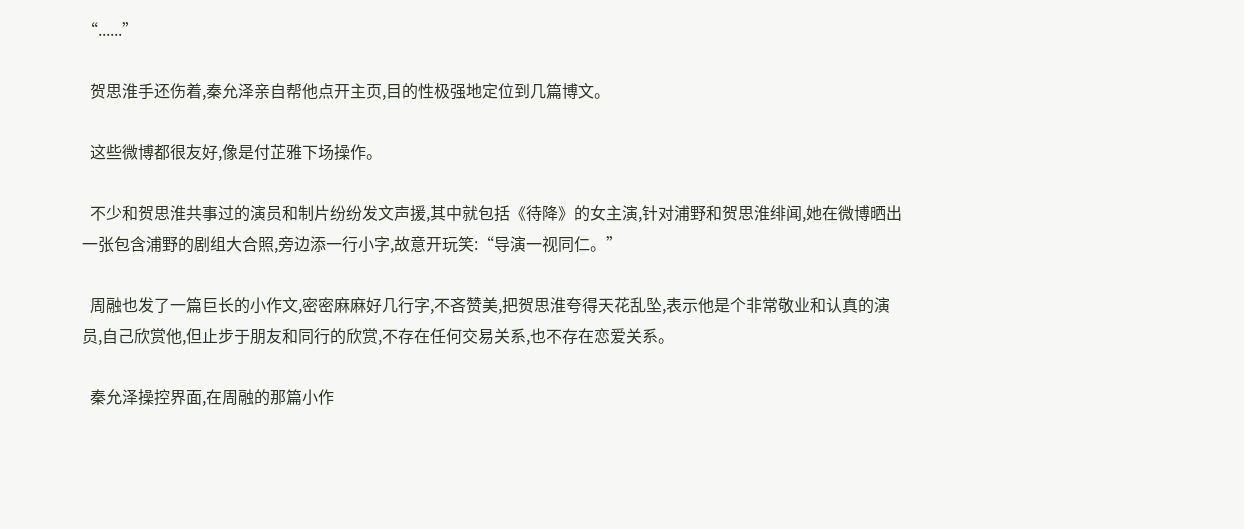“......”

  贺思淮手还伤着,秦允泽亲自帮他点开主页,目的性极强地定位到几篇博文。

  这些微博都很友好,像是付芷雅下场操作。

  不少和贺思淮共事过的演员和制片纷纷发文声援,其中就包括《待降》的女主演,针对浦野和贺思淮绯闻,她在微博晒出一张包含浦野的剧组大合照,旁边添一行小字,故意开玩笑:“导演一视同仁。”

  周融也发了一篇巨长的小作文,密密麻麻好几行字,不吝赞美,把贺思淮夸得天花乱坠,表示他是个非常敬业和认真的演员,自己欣赏他,但止步于朋友和同行的欣赏,不存在任何交易关系,也不存在恋爱关系。

  秦允泽操控界面,在周融的那篇小作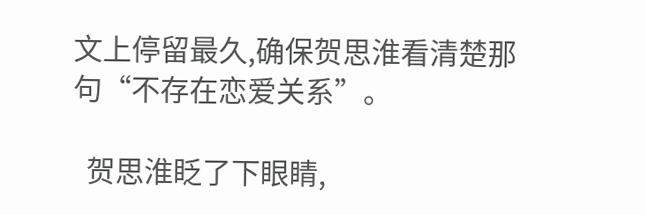文上停留最久,确保贺思淮看清楚那句“不存在恋爱关系”。

  贺思淮眨了下眼睛,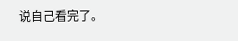说自己看完了。